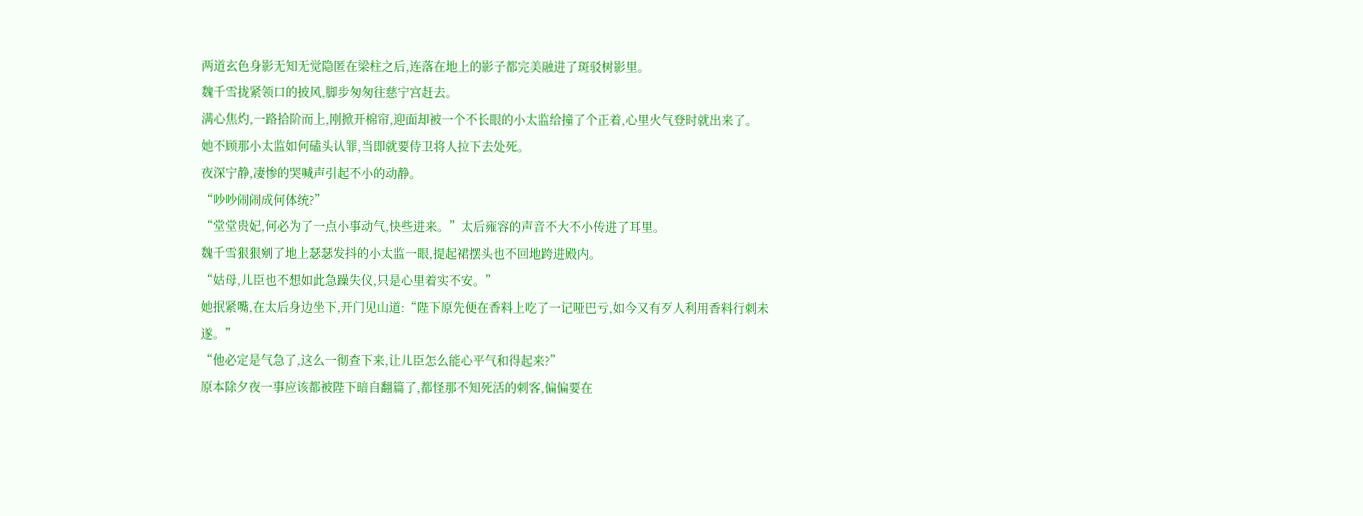两道玄色身影无知无觉隐匿在梁柱之后,连落在地上的影子都完美融进了斑驳树影里。
魏千雪拢紧领口的披风,脚步匆匆往慈宁宫赶去。
满心焦灼,一路拾阶而上,刚掀开棉帘,迎面却被一个不长眼的小太监给撞了个正着,心里火气登时就出来了。
她不顾那小太监如何磕头认罪,当即就要侍卫将人拉下去处死。
夜深宁静,凄惨的哭喊声引起不小的动静。
“吵吵闹闹成何体统?”
“堂堂贵妃,何必为了一点小事动气,快些进来。”太后雍容的声音不大不小传进了耳里。
魏千雪狠狠剜了地上瑟瑟发抖的小太监一眼,提起裙摆头也不回地跨进殿内。
“姑母,儿臣也不想如此急躁失仪,只是心里着实不安。”
她抿紧嘴,在太后身边坐下,开门见山道:“陛下原先便在香料上吃了一记哑巴亏,如今又有歹人利用香料行刺未遂。”
“他必定是气急了,这么一彻查下来,让儿臣怎么能心平气和得起来?”
原本除夕夜一事应该都被陛下暗自翻篇了,都怪那不知死活的刺客,偏偏要在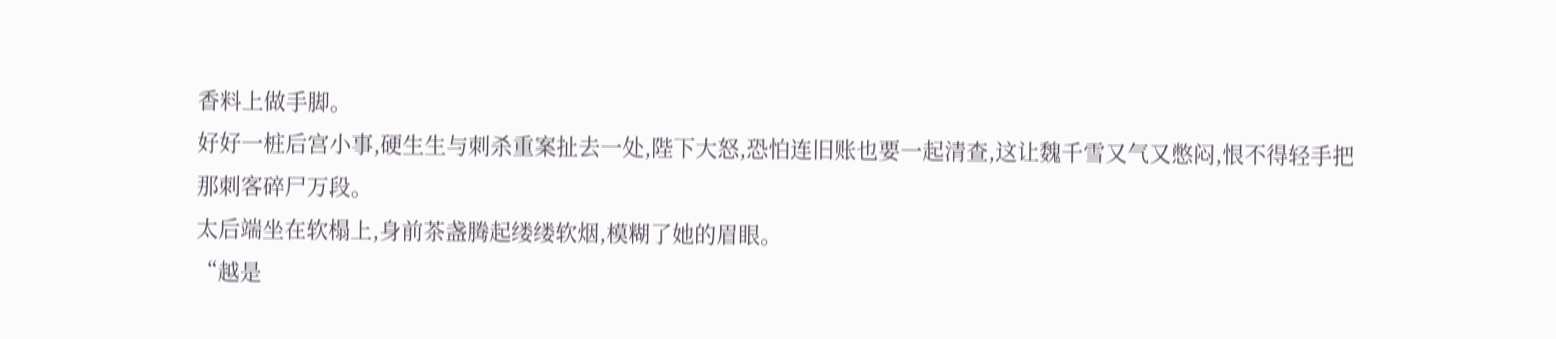香料上做手脚。
好好一桩后宫小事,硬生生与刺杀重案扯去一处,陛下大怒,恐怕连旧账也要一起清查,这让魏千雪又气又憋闷,恨不得轻手把那刺客碎尸万段。
太后端坐在软榻上,身前茶盏腾起缕缕软烟,模糊了她的眉眼。
“越是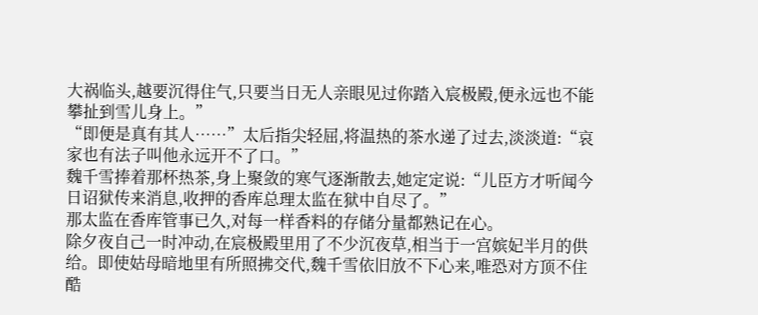大祸临头,越要沉得住气,只要当日无人亲眼见过你踏入宸极殿,便永远也不能攀扯到雪儿身上。”
“即便是真有其人……”太后指尖轻屈,将温热的茶水递了过去,淡淡道:“哀家也有法子叫他永远开不了口。”
魏千雪捧着那杯热茶,身上聚敛的寒气逐渐散去,她定定说:“儿臣方才听闻今日诏狱传来消息,收押的香库总理太监在狱中自尽了。”
那太监在香库管事已久,对每一样香料的存储分量都熟记在心。
除夕夜自己一时冲动,在宸极殿里用了不少沉夜草,相当于一宫嫔妃半月的供给。即使姑母暗地里有所照拂交代,魏千雪依旧放不下心来,唯恐对方顶不住酷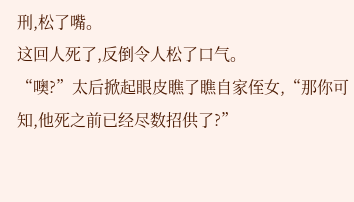刑,松了嘴。
这回人死了,反倒令人松了口气。
“噢?”太后掀起眼皮瞧了瞧自家侄女,“那你可知,他死之前已经尽数招供了?”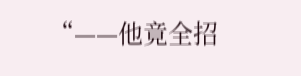“——他竟全招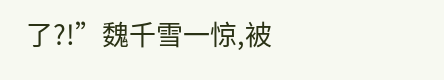了?!”魏千雪一惊,被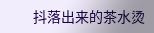抖落出来的茶水烫